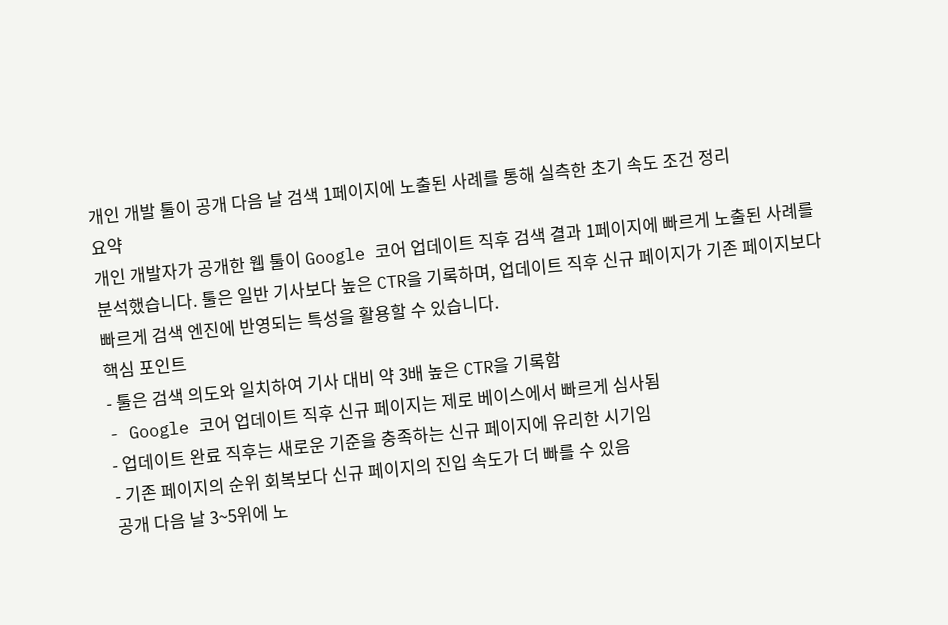개인 개발 툴이 공개 다음 날 검색 1페이지에 노출된 사례를 통해 실측한 초기 속도 조건 정리
요약
개인 개발자가 공개한 웹 툴이 Google 코어 업데이트 직후 검색 결과 1페이지에 빠르게 노출된 사례를 분석했습니다. 툴은 일반 기사보다 높은 CTR을 기록하며, 업데이트 직후 신규 페이지가 기존 페이지보다 빠르게 검색 엔진에 반영되는 특성을 활용할 수 있습니다.
핵심 포인트
- 툴은 검색 의도와 일치하여 기사 대비 약 3배 높은 CTR을 기록함
- Google 코어 업데이트 직후 신규 페이지는 제로 베이스에서 빠르게 심사됨
- 업데이트 완료 직후는 새로운 기준을 충족하는 신규 페이지에 유리한 시기임
- 기존 페이지의 순위 회복보다 신규 페이지의 진입 속도가 더 빠를 수 있음
공개 다음 날 3~5위에 노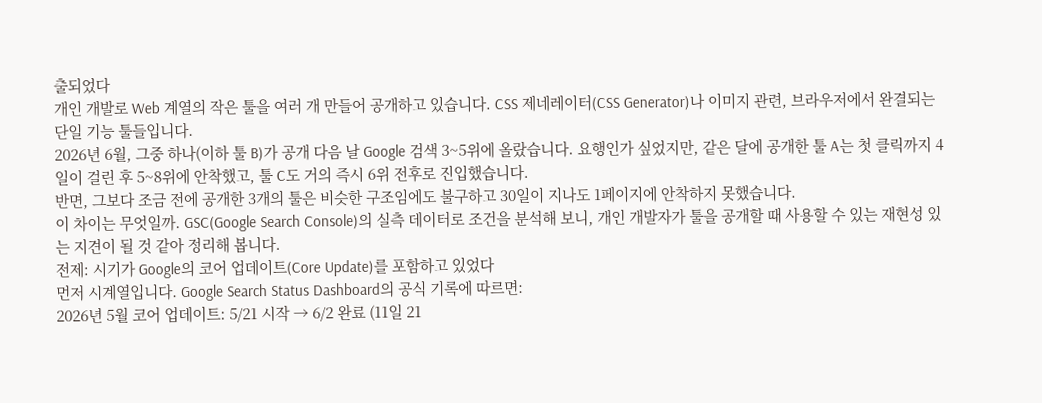출되었다
개인 개발로 Web 계열의 작은 툴을 여러 개 만들어 공개하고 있습니다. CSS 제네레이터(CSS Generator)나 이미지 관련, 브라우저에서 완결되는 단일 기능 툴들입니다.
2026년 6월, 그중 하나(이하 툴 B)가 공개 다음 날 Google 검색 3~5위에 올랐습니다. 요행인가 싶었지만, 같은 달에 공개한 툴 A는 첫 클릭까지 4일이 걸린 후 5~8위에 안착했고, 툴 C도 거의 즉시 6위 전후로 진입했습니다.
반면, 그보다 조금 전에 공개한 3개의 툴은 비슷한 구조임에도 불구하고 30일이 지나도 1페이지에 안착하지 못했습니다.
이 차이는 무엇일까. GSC(Google Search Console)의 실측 데이터로 조건을 분석해 보니, 개인 개발자가 툴을 공개할 때 사용할 수 있는 재현성 있는 지견이 될 것 같아 정리해 봅니다.
전제: 시기가 Google의 코어 업데이트(Core Update)를 포함하고 있었다
먼저 시계열입니다. Google Search Status Dashboard의 공식 기록에 따르면:
2026년 5월 코어 업데이트: 5/21 시작 → 6/2 완료 (11일 21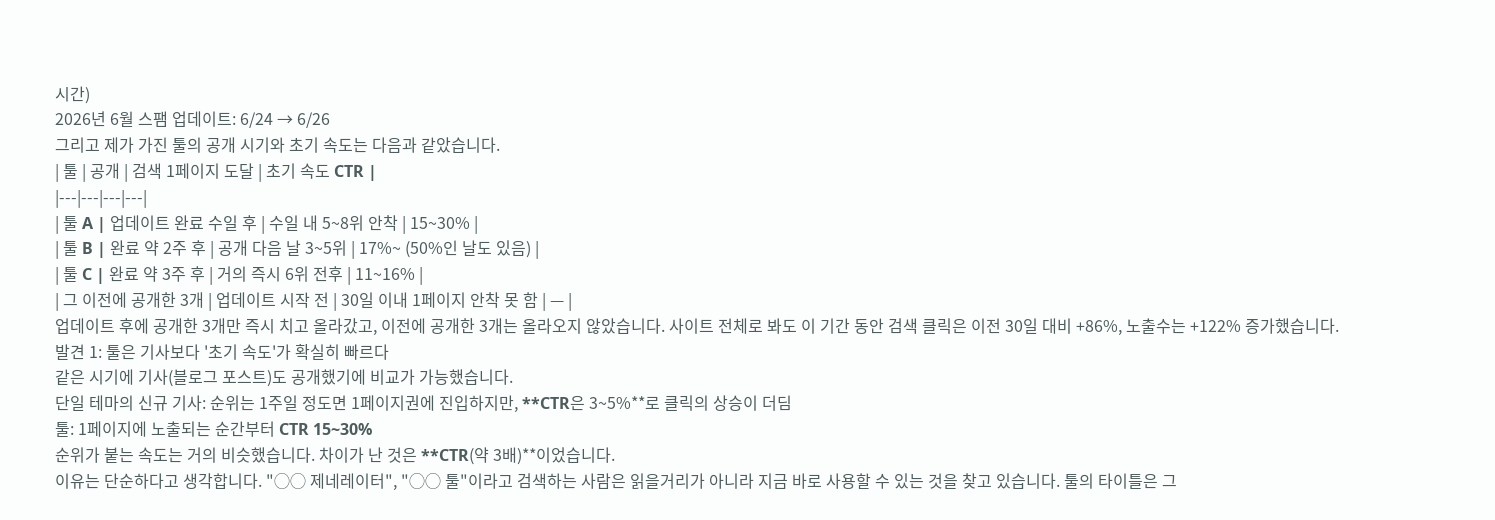시간)
2026년 6월 스팸 업데이트: 6/24 → 6/26
그리고 제가 가진 툴의 공개 시기와 초기 속도는 다음과 같았습니다.
| 툴 | 공개 | 검색 1페이지 도달 | 초기 속도 CTR |
|---|---|---|---|
| 툴 A | 업데이트 완료 수일 후 | 수일 내 5~8위 안착 | 15~30% |
| 툴 B | 완료 약 2주 후 | 공개 다음 날 3~5위 | 17%~ (50%인 날도 있음) |
| 툴 C | 완료 약 3주 후 | 거의 즉시 6위 전후 | 11~16% |
| 그 이전에 공개한 3개 | 업데이트 시작 전 | 30일 이내 1페이지 안착 못 함 | — |
업데이트 후에 공개한 3개만 즉시 치고 올라갔고, 이전에 공개한 3개는 올라오지 않았습니다. 사이트 전체로 봐도 이 기간 동안 검색 클릭은 이전 30일 대비 +86%, 노출수는 +122% 증가했습니다.
발견 1: 툴은 기사보다 '초기 속도'가 확실히 빠르다
같은 시기에 기사(블로그 포스트)도 공개했기에 비교가 가능했습니다.
단일 테마의 신규 기사: 순위는 1주일 정도면 1페이지권에 진입하지만, **CTR은 3~5%**로 클릭의 상승이 더딤
툴: 1페이지에 노출되는 순간부터 CTR 15~30%
순위가 붙는 속도는 거의 비슷했습니다. 차이가 난 것은 **CTR(약 3배)**이었습니다.
이유는 단순하다고 생각합니다. "◯◯ 제네레이터", "◯◯ 툴"이라고 검색하는 사람은 읽을거리가 아니라 지금 바로 사용할 수 있는 것을 찾고 있습니다. 툴의 타이틀은 그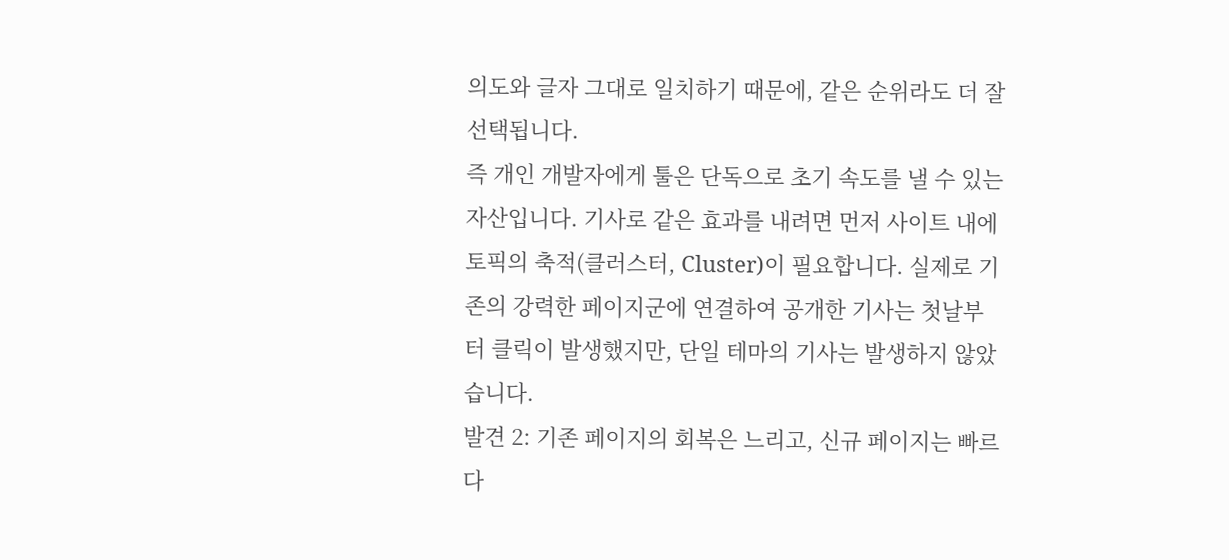의도와 글자 그대로 일치하기 때문에, 같은 순위라도 더 잘 선택됩니다.
즉 개인 개발자에게 툴은 단독으로 초기 속도를 낼 수 있는 자산입니다. 기사로 같은 효과를 내려면 먼저 사이트 내에 토픽의 축적(클러스터, Cluster)이 필요합니다. 실제로 기존의 강력한 페이지군에 연결하여 공개한 기사는 첫날부터 클릭이 발생했지만, 단일 테마의 기사는 발생하지 않았습니다.
발견 2: 기존 페이지의 회복은 느리고, 신규 페이지는 빠르다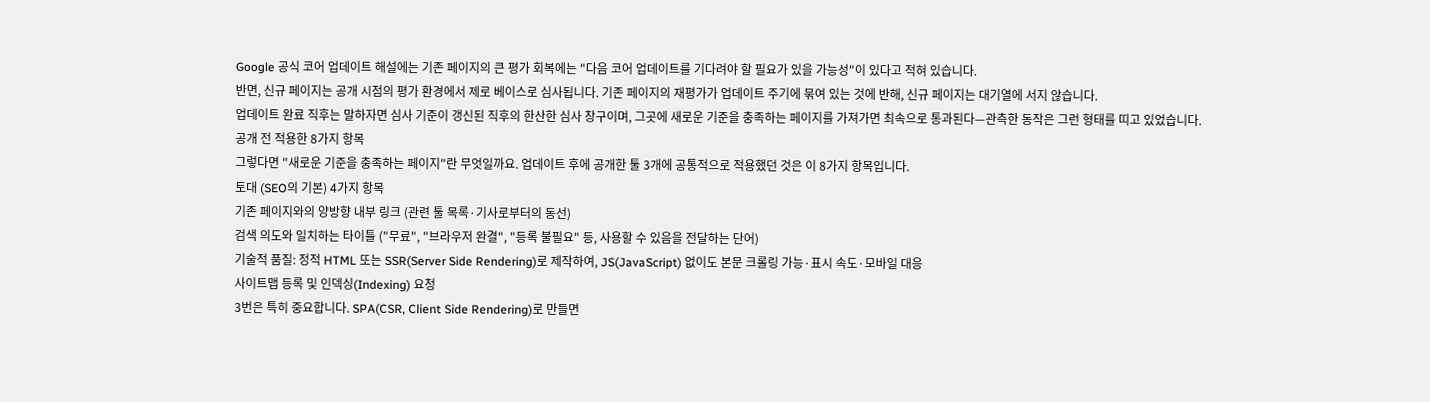Google 공식 코어 업데이트 해설에는 기존 페이지의 큰 평가 회복에는 "다음 코어 업데이트를 기다려야 할 필요가 있을 가능성"이 있다고 적혀 있습니다.
반면, 신규 페이지는 공개 시점의 평가 환경에서 제로 베이스로 심사됩니다. 기존 페이지의 재평가가 업데이트 주기에 묶여 있는 것에 반해, 신규 페이지는 대기열에 서지 않습니다.
업데이트 완료 직후는 말하자면 심사 기준이 갱신된 직후의 한산한 심사 창구이며, 그곳에 새로운 기준을 충족하는 페이지를 가져가면 최속으로 통과된다—관측한 동작은 그런 형태를 띠고 있었습니다.
공개 전 적용한 8가지 항목
그렇다면 "새로운 기준을 충족하는 페이지"란 무엇일까요. 업데이트 후에 공개한 툴 3개에 공통적으로 적용했던 것은 이 8가지 항목입니다.
토대 (SEO의 기본) 4가지 항목
기존 페이지와의 양방향 내부 링크 (관련 툴 목록·기사로부터의 동선)
검색 의도와 일치하는 타이틀 ("무료", "브라우저 완결", "등록 불필요" 등, 사용할 수 있음을 전달하는 단어)
기술적 품질: 정적 HTML 또는 SSR(Server Side Rendering)로 제작하여, JS(JavaScript) 없이도 본문 크롤링 가능·표시 속도·모바일 대응
사이트맵 등록 및 인덱싱(Indexing) 요청
3번은 특히 중요합니다. SPA(CSR, Client Side Rendering)로 만들면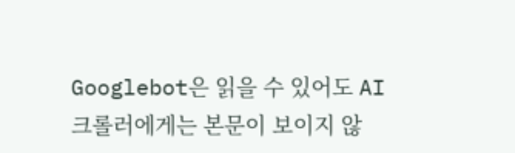Googlebot은 읽을 수 있어도 AI 크롤러에게는 본문이 보이지 않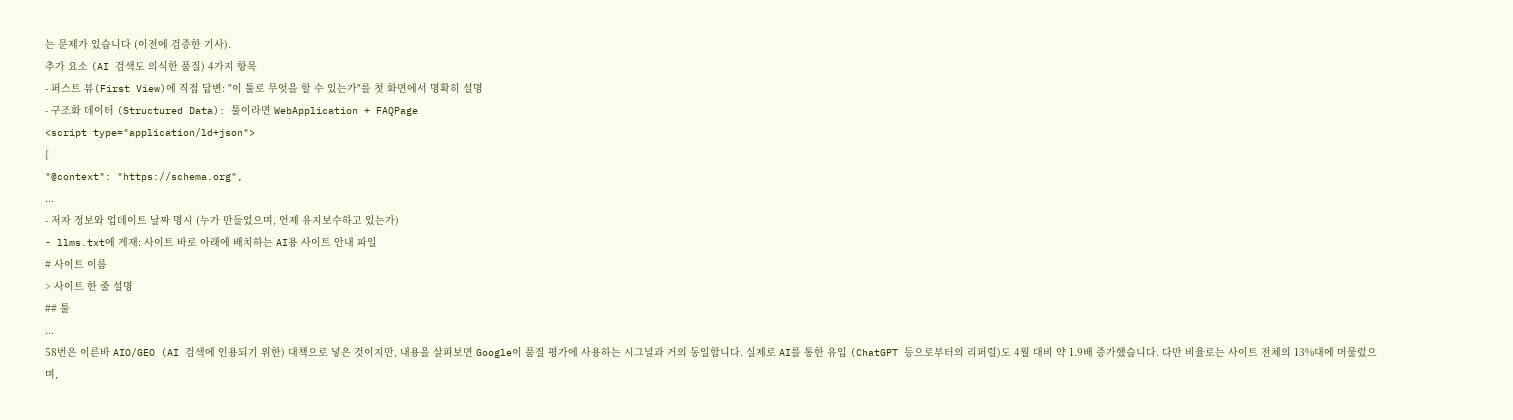는 문제가 있습니다 (이전에 검증한 기사).
추가 요소 (AI 검색도 의식한 품질) 4가지 항목
- 퍼스트 뷰(First View)에 직접 답변: "이 툴로 무엇을 할 수 있는가"를 첫 화면에서 명확히 설명
- 구조화 데이터 (Structured Data): 툴이라면 WebApplication + FAQPage
<script type="application/ld+json">
{
"@context": "https://schema.org",
...
- 저자 정보와 업데이트 날짜 명시 (누가 만들었으며, 언제 유지보수하고 있는가)
- llms.txt에 게재: 사이트 바로 아래에 배치하는 AI용 사이트 안내 파일
# 사이트 이름
> 사이트 한 줄 설명
## 툴
...
58번은 이른바 AIO/GEO (AI 검색에 인용되기 위한) 대책으로 넣은 것이지만, 내용을 살펴보면 Google이 품질 평가에 사용하는 시그널과 거의 동일합니다. 실제로 AI를 통한 유입 (ChatGPT 등으로부터의 리퍼럴)도 4월 대비 약 1.9배 증가했습니다. 다만 비율로는 사이트 전체의 13%대에 머물렀으며,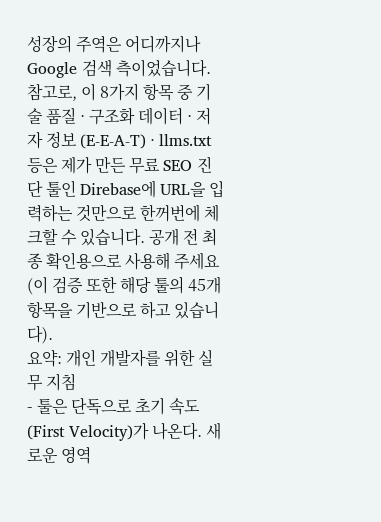성장의 주역은 어디까지나 Google 검색 측이었습니다.
참고로, 이 8가지 항목 중 기술 품질 · 구조화 데이터 · 저자 정보 (E-E-A-T) · llms.txt 등은 제가 만든 무료 SEO 진단 툴인 Direbase에 URL을 입력하는 것만으로 한꺼번에 체크할 수 있습니다. 공개 전 최종 확인용으로 사용해 주세요 (이 검증 또한 해당 툴의 45개 항목을 기반으로 하고 있습니다).
요약: 개인 개발자를 위한 실무 지침
- 툴은 단독으로 초기 속도(First Velocity)가 나온다. 새로운 영역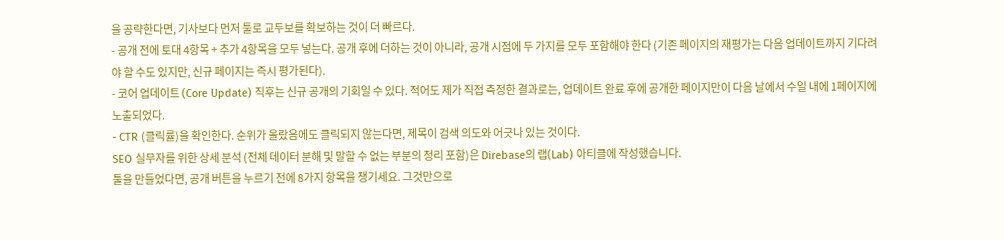을 공략한다면, 기사보다 먼저 툴로 교두보를 확보하는 것이 더 빠르다.
- 공개 전에 토대 4항목 + 추가 4항목을 모두 넣는다. 공개 후에 더하는 것이 아니라, 공개 시점에 두 가지를 모두 포함해야 한다 (기존 페이지의 재평가는 다음 업데이트까지 기다려야 할 수도 있지만, 신규 페이지는 즉시 평가된다).
- 코어 업데이트 (Core Update) 직후는 신규 공개의 기회일 수 있다. 적어도 제가 직접 측정한 결과로는, 업데이트 완료 후에 공개한 페이지만이 다음 날에서 수일 내에 1페이지에 노출되었다.
- CTR (클릭률)을 확인한다. 순위가 올랐음에도 클릭되지 않는다면, 제목이 검색 의도와 어긋나 있는 것이다.
SEO 실무자를 위한 상세 분석 (전체 데이터 분해 및 말할 수 없는 부분의 정리 포함)은 Direbase의 랩(Lab) 아티클에 작성했습니다.
툴을 만들었다면, 공개 버튼을 누르기 전에 8가지 항목을 챙기세요. 그것만으로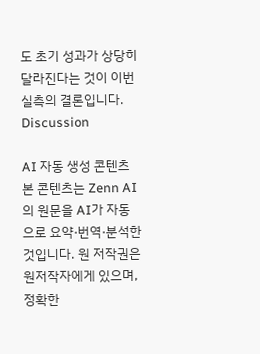도 초기 성과가 상당히 달라진다는 것이 이번 실측의 결론입니다.
Discussion

AI 자동 생성 콘텐츠
본 콘텐츠는 Zenn AI의 원문을 AI가 자동으로 요약·번역·분석한 것입니다. 원 저작권은 원저작자에게 있으며, 정확한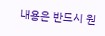내용은 반드시 원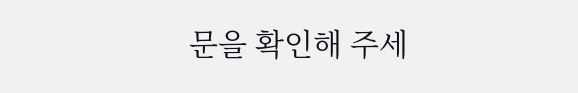문을 확인해 주세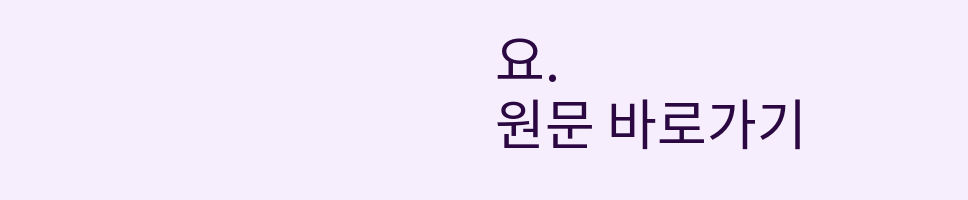요.
원문 바로가기